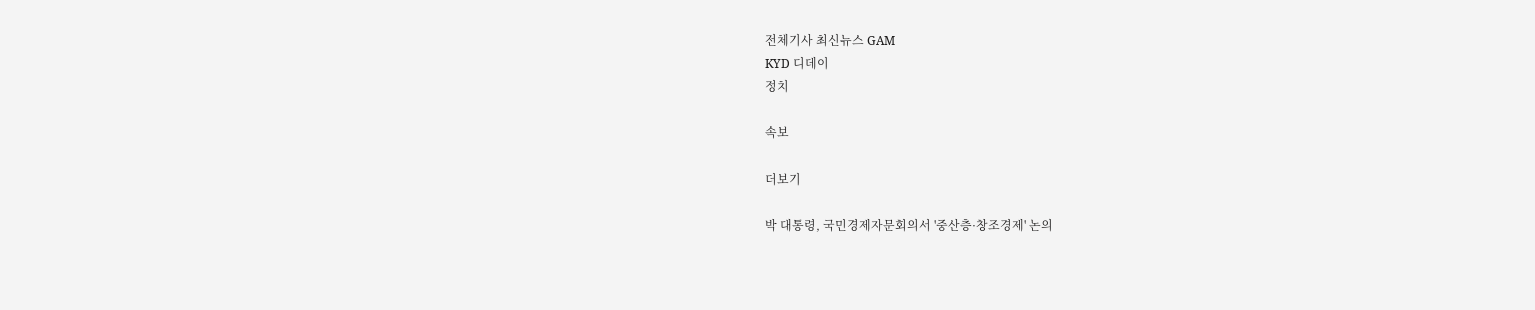전체기사 최신뉴스 GAM
KYD 디데이
정치

속보

더보기

박 대통령, 국민경제자문회의서 '중산층·창조경제' 논의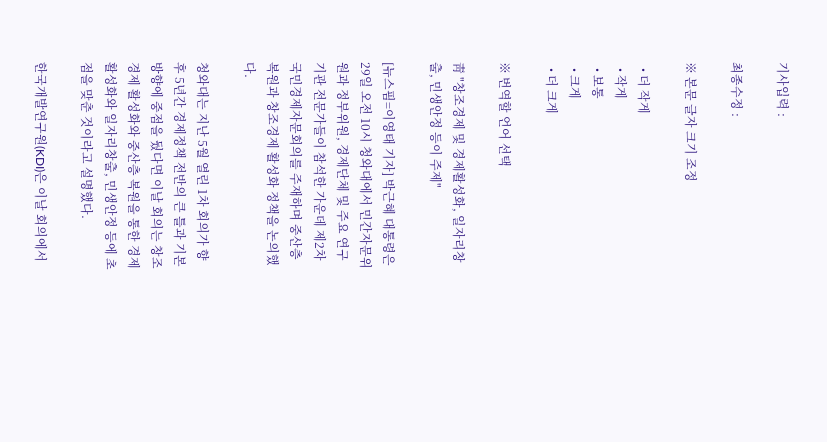기사입력 :

최종수정 :

※ 본문 글자 크기 조정

  • 더 작게
  • 작게
  • 보통
  • 크게
  • 더 크게

※ 번역할 언어 선택

靑 "창조경제 및 경제활성화, 일자리창출, 민생안정 등이 주제"

[뉴스핌=이영태 기자] 박근혜 대통령은 29일 오전 10시 청와대에서 민간자문위원과 정부위원, 경제단체 및 주요 연구기관 전문가들이 참석한 가운데 제2차 국민경제자문회의를 주재하며 중산층 복원과 창조경제 활성화 정책을 논의했다.

청와대는 지난 5월 열린 1차 회의가 향후 5년간 경제정책 전반의 큰 틀과 기본방향에 중점을 뒀다면 이날 회의는 창조경제 활성화와 중산층 복원을 통한 경제활성화와 일자리창출, 민생안정 등에 초점을 맞춘 것이라고 설명했다.

한국개발연구원(KDI)은 이날 회의에서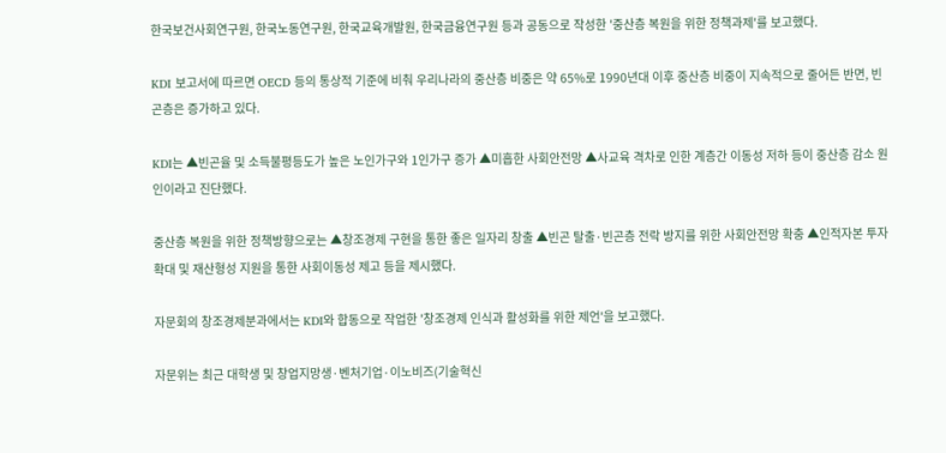한국보건사회연구원, 한국노동연구원, 한국교육개발원, 한국금융연구원 등과 공동으로 작성한 '중산층 복원을 위한 정책과제'를 보고했다.

KDI 보고서에 따르면 OECD 등의 통상적 기준에 비춰 우리나라의 중산층 비중은 약 65%로 1990년대 이후 중산층 비중이 지속적으로 줄어든 반면, 빈곤층은 증가하고 있다.

KDI는 ▲빈곤율 및 소득불평등도가 높은 노인가구와 1인가구 증가 ▲미흡한 사회안전망 ▲사교육 격차로 인한 계층간 이동성 저하 등이 중산층 감소 원인이라고 진단했다.

중산층 복원을 위한 정책방향으로는 ▲창조경제 구현을 통한 좋은 일자리 창출 ▲빈곤 탈출·빈곤층 전락 방지를 위한 사회안전망 확충 ▲인적자본 투자 확대 및 재산형성 지원을 통한 사회이동성 제고 등을 제시했다.

자문회의 창조경제분과에서는 KDI와 합동으로 작업한 '창조경제 인식과 활성화를 위한 제언'을 보고했다.

자문위는 최근 대학생 및 창업지망생·벤처기업·이노비즈(기술혁신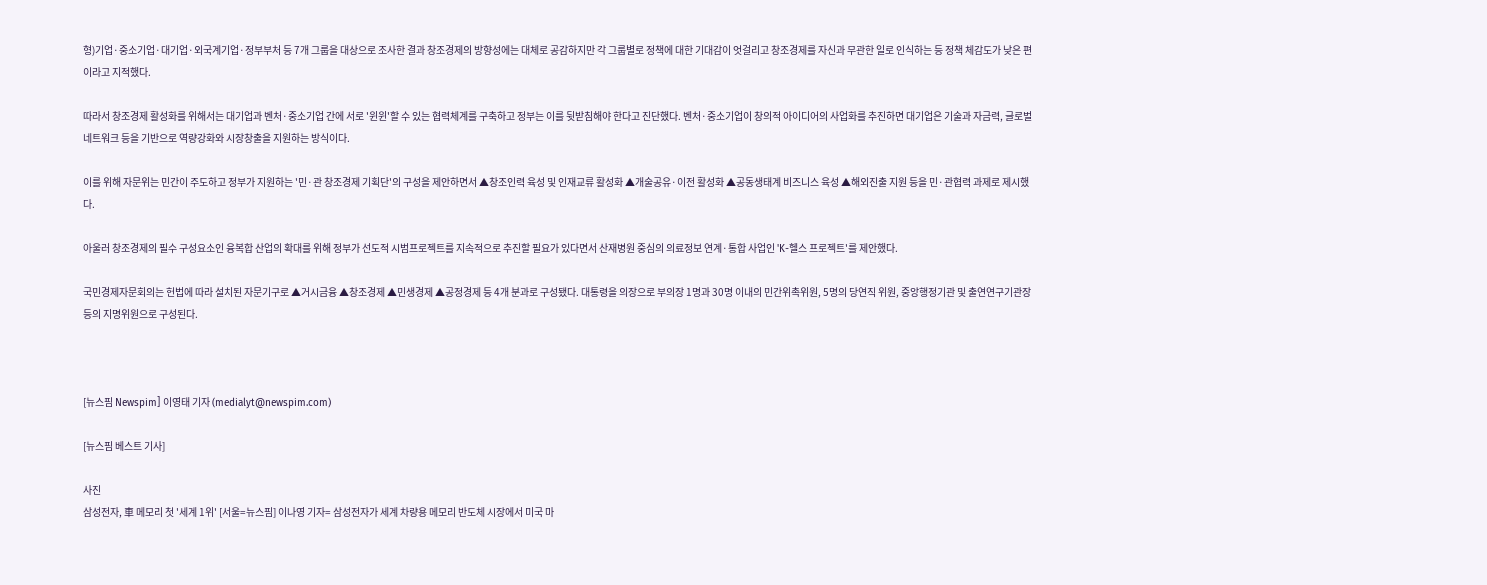형)기업·중소기업·대기업·외국계기업·정부부처 등 7개 그룹을 대상으로 조사한 결과 창조경제의 방향성에는 대체로 공감하지만 각 그룹별로 정책에 대한 기대감이 엇걸리고 창조경제를 자신과 무관한 일로 인식하는 등 정책 체감도가 낮은 편이라고 지적했다.

따라서 창조경제 활성화를 위해서는 대기업과 벤처·중소기업 간에 서로 '윈윈'할 수 있는 협력체계를 구축하고 정부는 이를 뒷받침해야 한다고 진단했다. 벤처·중소기업이 창의적 아이디어의 사업화를 추진하면 대기업은 기술과 자금력, 글로벌 네트워크 등을 기반으로 역량강화와 시장창출을 지원하는 방식이다.

이를 위해 자문위는 민간이 주도하고 정부가 지원하는 '민·관 창조경제 기획단'의 구성을 제안하면서 ▲창조인력 육성 및 인재교류 활성화 ▲개술공유·이전 활성화 ▲공동생태계 비즈니스 육성 ▲해외진출 지원 등을 민·관협력 과제로 제시했다.

아울러 창조경제의 필수 구성요소인 융복합 산업의 확대를 위해 정부가 선도적 시범프로젝트를 지속적으로 추진할 필요가 있다면서 산재병원 중심의 의료정보 연계·통합 사업인 'K-헬스 프로젝트'를 제안했다.

국민경제자문회의는 헌법에 따라 설치된 자문기구로 ▲거시금융 ▲창조경제 ▲민생경제 ▲공정경제 등 4개 분과로 구성됐다. 대통령을 의장으로 부의장 1명과 30명 이내의 민간위촉위원, 5명의 당연직 위원, 중앙행정기관 및 출연연구기관장 등의 지명위원으로 구성된다.



[뉴스핌 Newspim] 이영태 기자 (medialyt@newspim.com)

[뉴스핌 베스트 기사]

사진
삼성전자, 車 메모리 첫 '세계 1위' [서울=뉴스핌] 이나영 기자= 삼성전자가 세계 차량용 메모리 반도체 시장에서 미국 마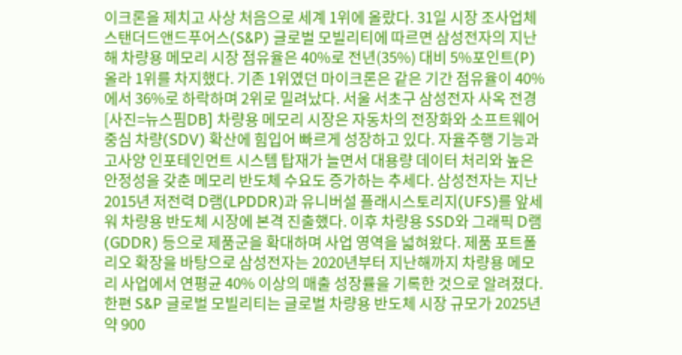이크론을 제치고 사상 처음으로 세계 1위에 올랐다. 31일 시장 조사업체 스탠더드앤드푸어스(S&P) 글로벌 모빌리티에 따르면 삼성전자의 지난해 차량용 메모리 시장 점유율은 40%로 전년(35%) 대비 5%포인트(P) 올라 1위를 차지했다. 기존 1위였던 마이크론은 같은 기간 점유율이 40%에서 36%로 하락하며 2위로 밀려났다. 서울 서초구 삼성전자 사옥 전경 [사진=뉴스핌DB] 차량용 메모리 시장은 자동차의 전장화와 소프트웨어 중심 차량(SDV) 확산에 힘입어 빠르게 성장하고 있다. 자율주행 기능과 고사양 인포테인먼트 시스템 탑재가 늘면서 대용량 데이터 처리와 높은 안정성을 갖춘 메모리 반도체 수요도 증가하는 추세다. 삼성전자는 지난 2015년 저전력 D램(LPDDR)과 유니버설 플래시스토리지(UFS)를 앞세워 차량용 반도체 시장에 본격 진출했다. 이후 차량용 SSD와 그래픽 D램(GDDR) 등으로 제품군을 확대하며 사업 영역을 넓혀왔다. 제품 포트폴리오 확장을 바탕으로 삼성전자는 2020년부터 지난해까지 차량용 메모리 사업에서 연평균 40% 이상의 매출 성장률을 기록한 것으로 알려졌다. 한편 S&P 글로벌 모빌리티는 글로벌 차량용 반도체 시장 규모가 2025년 약 900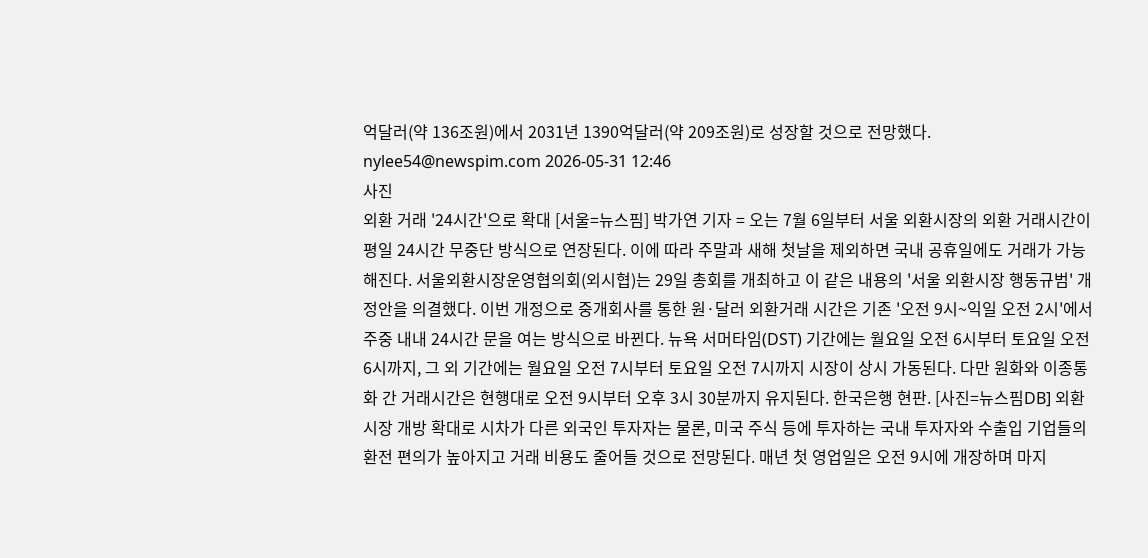억달러(약 136조원)에서 2031년 1390억달러(약 209조원)로 성장할 것으로 전망했다. nylee54@newspim.com 2026-05-31 12:46
사진
외환 거래 '24시간'으로 확대 [서울=뉴스핌] 박가연 기자 = 오는 7월 6일부터 서울 외환시장의 외환 거래시간이 평일 24시간 무중단 방식으로 연장된다. 이에 따라 주말과 새해 첫날을 제외하면 국내 공휴일에도 거래가 가능해진다. 서울외환시장운영협의회(외시협)는 29일 총회를 개최하고 이 같은 내용의 '서울 외환시장 행동규범' 개정안을 의결했다. 이번 개정으로 중개회사를 통한 원·달러 외환거래 시간은 기존 '오전 9시~익일 오전 2시'에서 주중 내내 24시간 문을 여는 방식으로 바뀐다. 뉴욕 서머타임(DST) 기간에는 월요일 오전 6시부터 토요일 오전 6시까지, 그 외 기간에는 월요일 오전 7시부터 토요일 오전 7시까지 시장이 상시 가동된다. 다만 원화와 이종통화 간 거래시간은 현행대로 오전 9시부터 오후 3시 30분까지 유지된다. 한국은행 현판. [사진=뉴스핌DB] 외환시장 개방 확대로 시차가 다른 외국인 투자자는 물론, 미국 주식 등에 투자하는 국내 투자자와 수출입 기업들의 환전 편의가 높아지고 거래 비용도 줄어들 것으로 전망된다. 매년 첫 영업일은 오전 9시에 개장하며 마지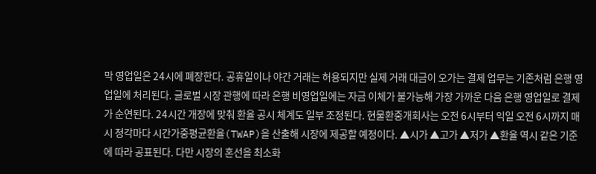막 영업일은 24시에 폐장한다. 공휴일이나 야간 거래는 허용되지만 실제 거래 대금이 오가는 결제 업무는 기존처럼 은행 영업일에 처리된다. 글로벌 시장 관행에 따라 은행 비영업일에는 자금 이체가 불가능해 가장 가까운 다음 은행 영업일로 결제가 순연된다. 24시간 개장에 맞춰 환율 공시 체계도 일부 조정된다. 현물환중개회사는 오전 6시부터 익일 오전 6시까지 매시 정각마다 시간가중평균환율(TWAP)을 산출해 시장에 제공할 예정이다. ▲시가 ▲고가 ▲저가 ▲환율 역시 같은 기준에 따라 공표된다. 다만 시장의 혼선을 최소화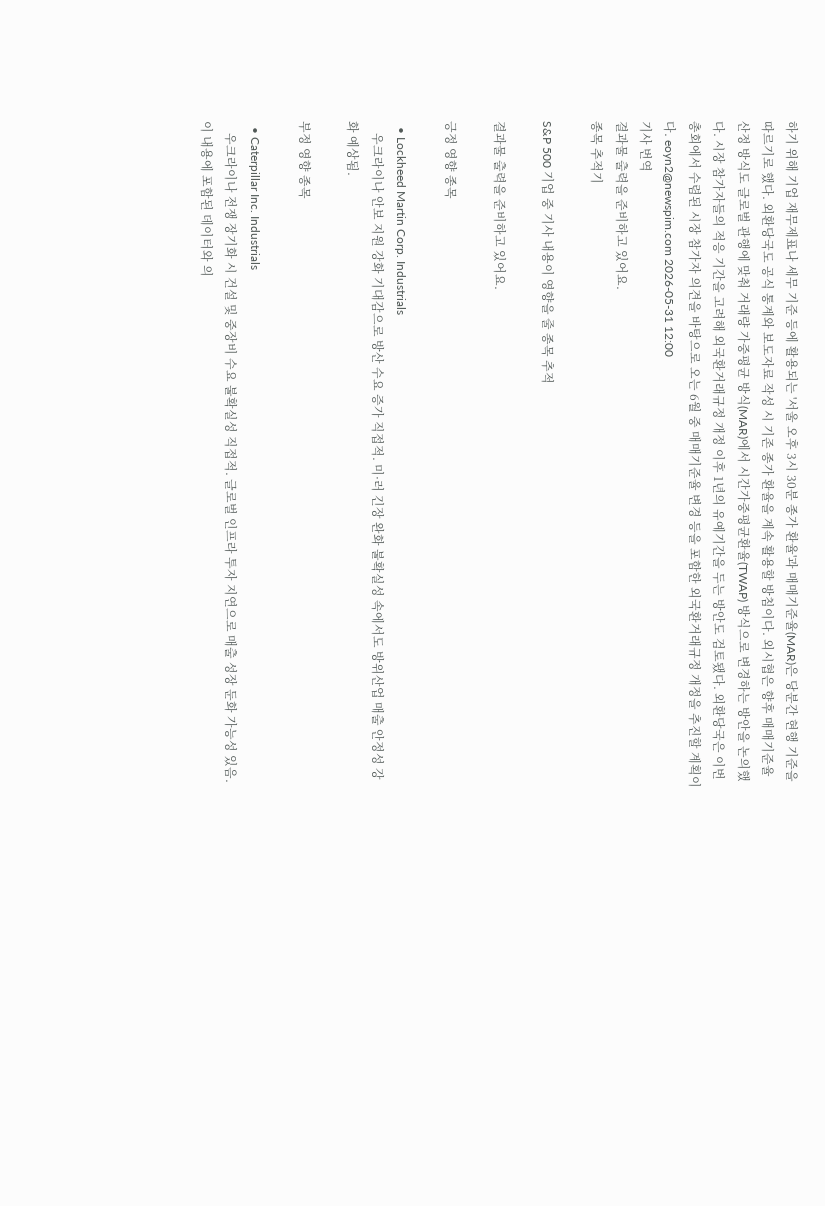하기 위해 기업 재무제표나 세무 기준 등에 활용되는 '서울 오후 3시 30분 종가 환율'과 매매기준율(MAR)은 당분간 현행 기준을 따르기로 했다. 외환당국도 공식 통계와 보도자료 작성 시 기존 종가 환율을 계속 활용할 방침이다. 외시협은 향후 매매기준율 산정 방식도 글로벌 관행에 맞춰 거래량 가중평균 방식(MAR)에서 시간가중평균환율(TWAP) 방식으로 변경하는 방안을 논의했다. 시장 참가자들의 적응 기간을 고려해 외국환거래규정 개정 이후 1년의 유예기간을 두는 방안도 검토됐다. 외환당국은 이번 총회에서 수렴된 시장 참가자 의견을 바탕으로 오는 6월 중 매매기준율 변경 등을 포함한 외국환거래규정 개정을 추진할 계획이다. eoyn2@newspim.com 2026-05-31 12:00
기사 번역
결과물 출력을 준비하고 있어요.
종목 추적기

S&P 500 기업 중 기사 내용이 영향을 줄 종목 추적

결과물 출력을 준비하고 있어요.

긍정 영향 종목

  • Lockheed Martin Corp. Industrials
    우크라이나 안보 지원 강화 기대감으로 방산 수요 증가 직접적. 미·러 긴장 완화 불확실성 속에서도 방위산업 매출 안정성 강화 예상됨.

부정 영향 종목

  • Caterpillar Inc. Industrials
    우크라이나 전쟁 장기화 시 건설 및 중장비 수요 불확실성 직접적. 글로벌 인프라 투자 지연으로 매출 성장 둔화 가능성 있음.
이 내용에 포함된 데이터와 의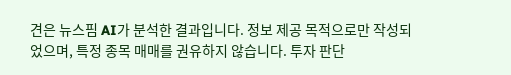견은 뉴스핌 AI가 분석한 결과입니다. 정보 제공 목적으로만 작성되었으며, 특정 종목 매매를 권유하지 않습니다. 투자 판단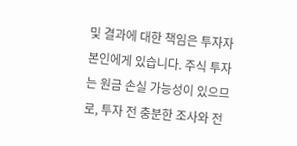및 결과에 대한 책임은 투자자 본인에게 있습니다. 주식 투자는 원금 손실 가능성이 있으므로, 투자 전 충분한 조사와 전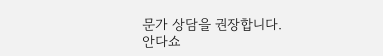문가 상담을 권장합니다.
안다쇼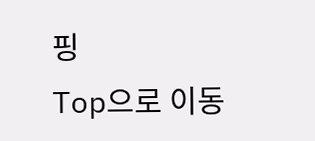핑
Top으로 이동